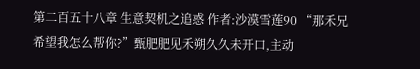第二百五十八章 生意契机之追惑 作者:沙漠雪莲90 “那禾兄希望我怎么帮你?”甄肥肥见禾朔久久未开口,主动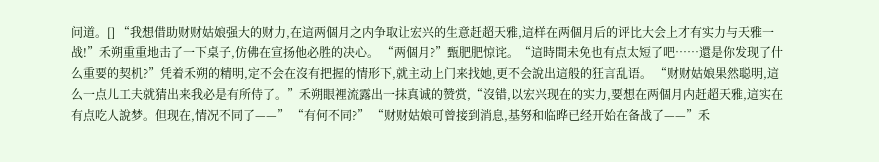问道。[] “我想借助财财姑娘强大的财力,在這两個月之内争取让宏兴的生意赶超天雅,這样在两個月后的评比大会上才有实力与天雅一战!”禾朔重重地击了一下桌子,仿佛在宣扬他必胜的决心。 “两個月?”甄肥肥惊诧。“這時間未免也有点太短了吧……還是你发现了什么重要的契机?”凭着禾朔的精明,定不会在沒有把握的情形下,就主动上门来找她,更不会說出這般的狂言乱语。 “财财姑娘果然聪明,這么一点儿工夫就猜出来我必是有所侍了。”禾朔眼裡流露出一抹真诚的赞赏,“沒错,以宏兴现在的实力,要想在两個月内赶超天雅,這实在有点吃人說梦。但现在,情况不同了——” “有何不同?” “财财姑娘可曾接到消息,基努和临晔已经开始在备战了——”禾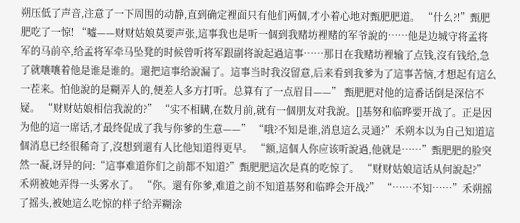朔压低了声音,注意了一下周围的动静,直到确定裡面只有他们两個,才小着心地对甄肥肥道。 “什么?!”甄肥肥吃了一惊! “嘘——财财姑娘莫要声张,這事我也是听一個到我赌坊裡赌的军爷說的……他是边城守将孟将军的马前卒,给孟将军牵马坠凳的时候曾听将军跟副将說起過這事……那日在我赌坊裡输了点钱,沒有钱给,急了就嚷嚷着他是谁是谁的。還把這事给說漏了。這事当时我沒留意,后来看到我爹为了這事苦恼,才想起有這么一茬来。怕他說的是糊弄人的,便差人多方打听。总算有了一点眉目——” 甄肥肥对他的這番话倒是深信不疑。 “财财姑娘相信我說的?” “实不相瞒,在数月前,就有一個朋友对我說。[]基努和临晔要开战了。正是因为他的這一席话,才最终促成了我与你爹的生意——” “哦?不知是谁,消息這么灵通?”禾朔本以为自己知道這個消息已经很稀奇了,沒想到還有人比他知道得更早。 “额,這個人你应该听說過,他就是……”甄肥肥的脸突然一凝,讶异的问:“這事难道你们之前都不知道?”甄肥肥這次是真的吃惊了。 “财财姑娘這话从何說起?”禾朔被她弄得一头雾水了。 “你。還有你爹,难道之前不知道基努和临晔会开战?” “……不知……”禾朔摇了摇头,被她這么吃惊的样子给弄糊涂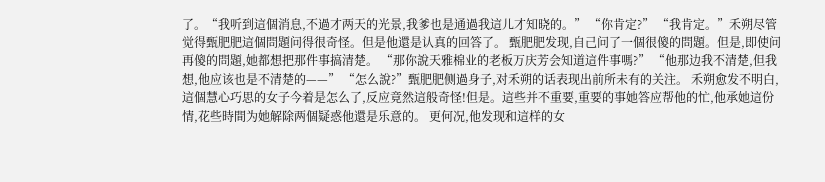了。“我听到這個消息,不過才两天的光景,我爹也是通過我這儿才知晓的。” “你肯定?” “我肯定。”禾朔尽管觉得甄肥肥這個問題问得很奇怪。但是他還是认真的回答了。 甄肥肥发现,自己问了一個很傻的問題。但是,即使问再傻的問題,她都想把那件事搞清楚。 “那你說天雅棉业的老板万庆芳会知道這件事嗎?” “他那边我不清楚,但我想,他应该也是不清楚的——” “怎么說?”甄肥肥侧過身子,对禾朔的话表现出前所未有的关注。 禾朔愈发不明白,這個慧心巧思的女子今着是怎么了,反应竟然這般奇怪!但是。這些并不重要,重要的事她答应帮他的忙,他承她這份情,花些時間为她解除两個疑惑他還是乐意的。 更何况,他发现和這样的女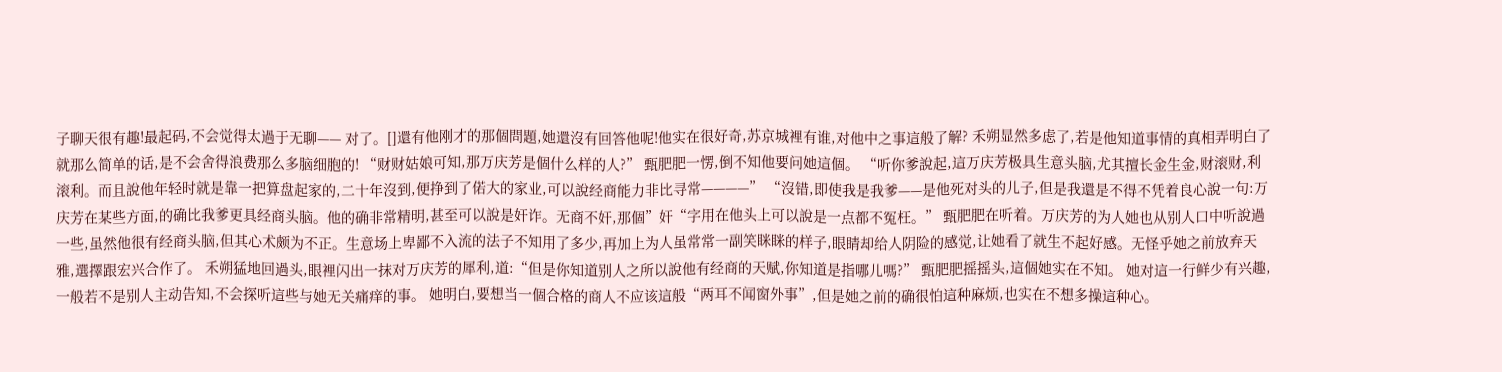子聊天很有趣!最起码,不会觉得太過于无聊—— 对了。[]還有他刚才的那個問題,她還沒有回答他呢!他实在很好奇,苏京城裡有谁,对他中之事這般了解? 禾朔显然多虑了,若是他知道事情的真相弄明白了就那么简单的话,是不会舍得浪费那么多脑细胞的! “财财姑娘可知,那万庆芳是個什么样的人?” 甄肥肥一愣,倒不知他要问她這個。 “听你爹說起,這万庆芳极具生意头脑,尤其擅长金生金,财滚财,利滚利。而且說他年轻时就是靠一把算盘起家的,二十年沒到,便挣到了偌大的家业,可以說经商能力非比寻常————” “沒错,即使我是我爹——是他死对头的儿子,但是我還是不得不凭着良心說一句:万庆芳在某些方面,的确比我爹更具经商头脑。他的确非常精明,甚至可以說是奸诈。无商不奸,那個”奸“字用在他头上可以說是一点都不冤枉。” 甄肥肥在听着。万庆芳的为人她也从别人口中听說過一些,虽然他很有经商头脑,但其心术颇为不正。生意场上卑鄙不入流的法子不知用了多少,再加上为人虽常常一副笑眯眯的样子,眼睛却给人阴险的感觉,让她看了就生不起好感。无怪乎她之前放弃天雅,選擇跟宏兴合作了。 禾朔猛地回過头,眼裡闪出一抹对万庆芳的犀利,道:“但是你知道别人之所以說他有经商的天赋,你知道是指哪儿嗎?” 甄肥肥摇摇头,這個她实在不知。 她对這一行鲜少有兴趣,一般若不是别人主动告知,不会探听這些与她无关痛痒的事。 她明白,要想当一個合格的商人不应该這般“两耳不闻窗外事”,但是她之前的确很怕這种麻烦,也实在不想多操這种心。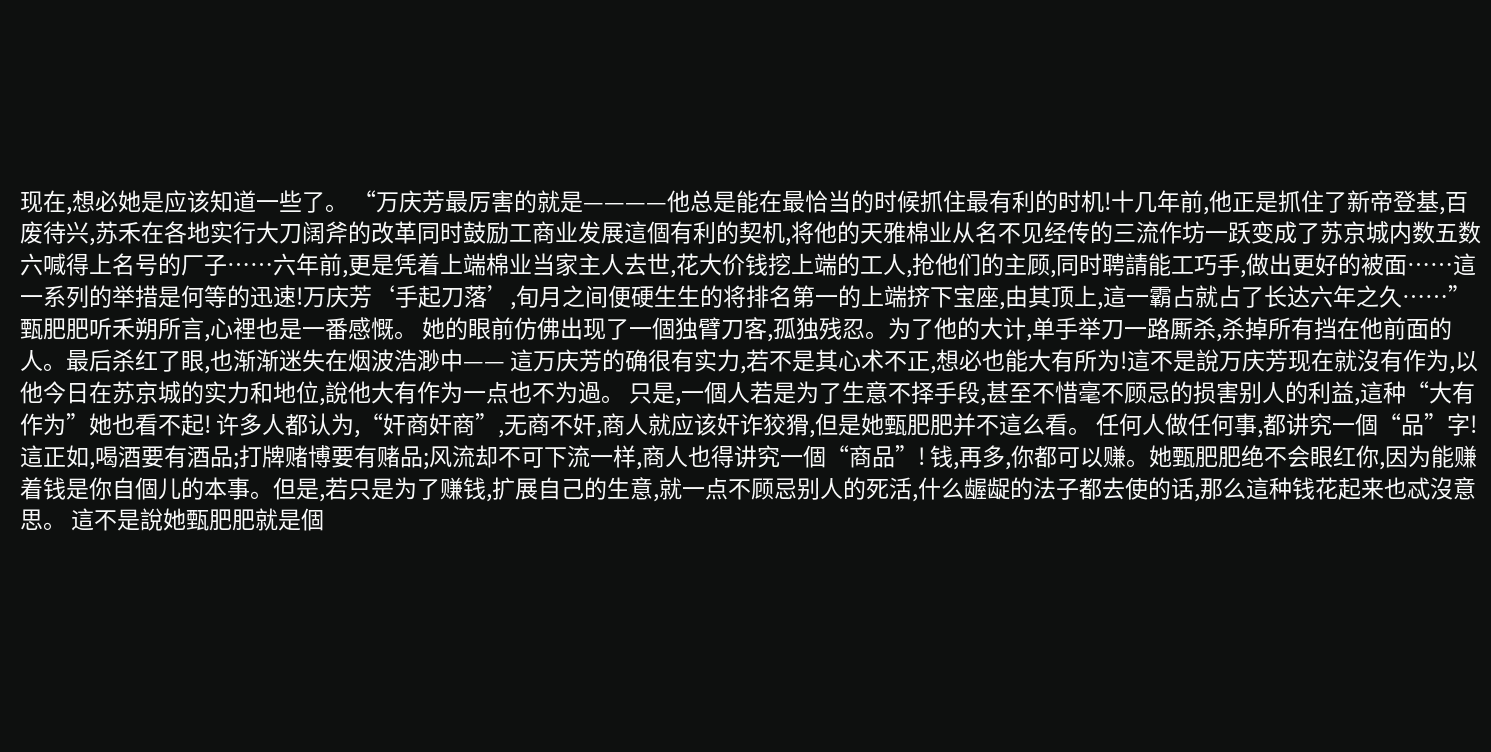现在,想必她是应该知道一些了。 “万庆芳最厉害的就是————他总是能在最恰当的时候抓住最有利的时机!十几年前,他正是抓住了新帝登基,百废待兴,苏禾在各地实行大刀阔斧的改革同时鼓励工商业发展這個有利的契机,将他的天雅棉业从名不见经传的三流作坊一跃变成了苏京城内数五数六喊得上名号的厂子……六年前,更是凭着上端棉业当家主人去世,花大价钱挖上端的工人,抢他们的主顾,同时聘請能工巧手,做出更好的被面……這一系列的举措是何等的迅速!万庆芳‘手起刀落’,旬月之间便硬生生的将排名第一的上端挤下宝座,由其顶上,這一霸占就占了长达六年之久……” 甄肥肥听禾朔所言,心裡也是一番感慨。 她的眼前仿佛出现了一個独臂刀客,孤独残忍。为了他的大计,单手举刀一路厮杀,杀掉所有挡在他前面的人。最后杀红了眼,也渐渐迷失在烟波浩渺中—— 這万庆芳的确很有实力,若不是其心术不正,想必也能大有所为!這不是說万庆芳现在就沒有作为,以他今日在苏京城的实力和地位,說他大有作为一点也不为過。 只是,一個人若是为了生意不择手段,甚至不惜毫不顾忌的损害别人的利益,這种“大有作为”她也看不起! 许多人都认为,“奸商奸商”,无商不奸,商人就应该奸诈狡猾,但是她甄肥肥并不這么看。 任何人做任何事,都讲究一個“品”字!這正如,喝酒要有酒品;打牌赌博要有赌品;风流却不可下流一样,商人也得讲究一個“商品”! 钱,再多,你都可以赚。她甄肥肥绝不会眼红你,因为能赚着钱是你自個儿的本事。但是,若只是为了赚钱,扩展自己的生意,就一点不顾忌别人的死活,什么龌龊的法子都去使的话,那么這种钱花起来也忒沒意思。 這不是說她甄肥肥就是個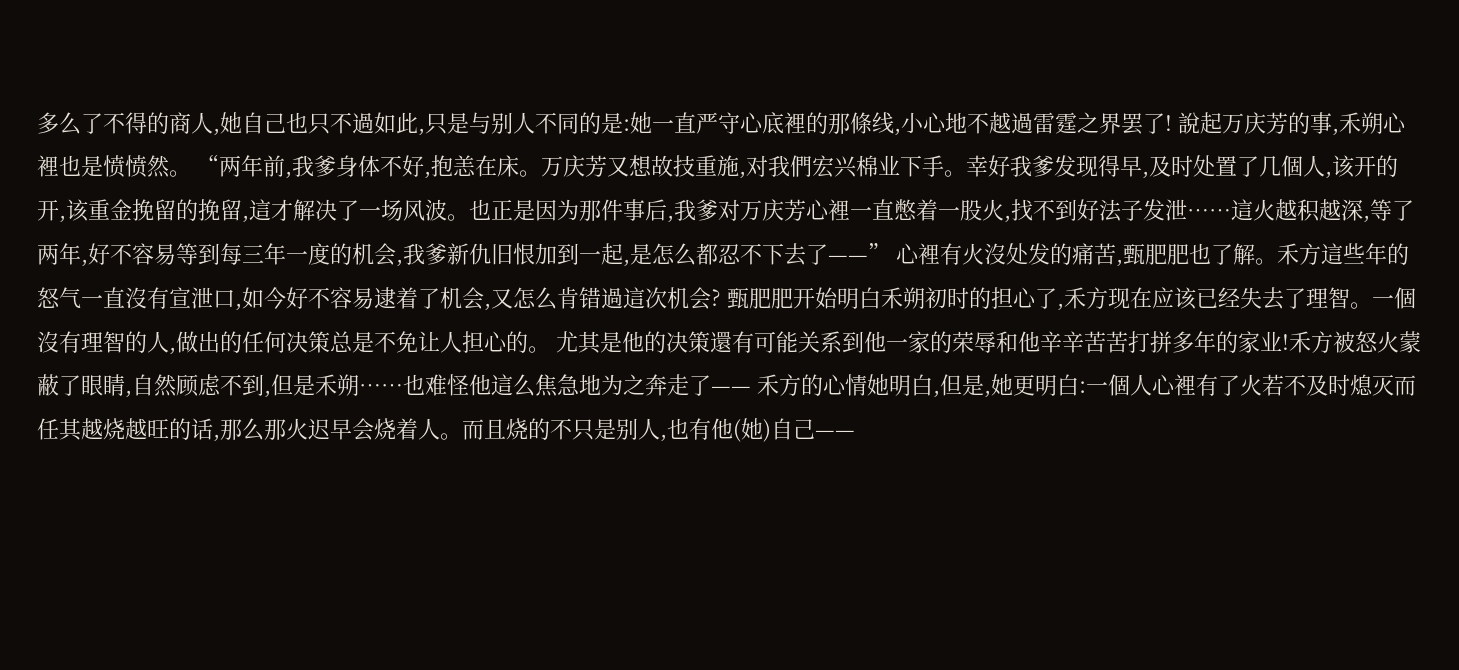多么了不得的商人,她自己也只不過如此,只是与别人不同的是:她一直严守心底裡的那條线,小心地不越過雷霆之界罢了! 說起万庆芳的事,禾朔心裡也是愤愤然。 “两年前,我爹身体不好,抱恙在床。万庆芳又想故技重施,对我們宏兴棉业下手。幸好我爹发现得早,及时处置了几個人,该开的开,该重金挽留的挽留,這才解决了一场风波。也正是因为那件事后,我爹对万庆芳心裡一直憋着一股火,找不到好法子发泄……這火越积越深,等了两年,好不容易等到每三年一度的机会,我爹新仇旧恨加到一起,是怎么都忍不下去了——” 心裡有火沒处发的痛苦,甄肥肥也了解。禾方這些年的怒气一直沒有宣泄口,如今好不容易逮着了机会,又怎么肯错過這次机会? 甄肥肥开始明白禾朔初时的担心了,禾方现在应该已经失去了理智。一個沒有理智的人,做出的任何决策总是不免让人担心的。 尤其是他的决策還有可能关系到他一家的荣辱和他辛辛苦苦打拼多年的家业!禾方被怒火蒙蔽了眼睛,自然顾虑不到,但是禾朔……也难怪他這么焦急地为之奔走了—— 禾方的心情她明白,但是,她更明白:一個人心裡有了火若不及时熄灭而任其越烧越旺的话,那么那火迟早会烧着人。而且烧的不只是别人,也有他(她)自己——